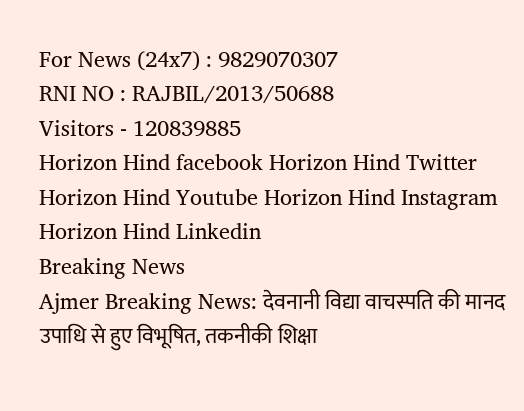For News (24x7) : 9829070307
RNI NO : RAJBIL/2013/50688
Visitors - 120839885
Horizon Hind facebook Horizon Hind Twitter Horizon Hind Youtube Horizon Hind Instagram Horizon Hind Linkedin
Breaking News
Ajmer Breaking News: देवनानी विद्या वाचस्पति की मानद उपाधि से हुए विभूषित, तकनीकी शिक्षा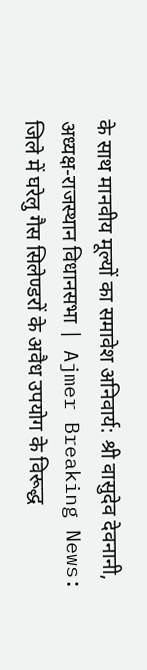के साथ मानवीय मूल्यों का समावेश अनिवार्य: श्री वासुदेव देवनानी, अध्यक्ष-राजस्थान विधानसभा |  Ajmer Breaking News: जिले में घरेलु गैस सिलेण्डरों के अवैध उपयोग के विरूद्ध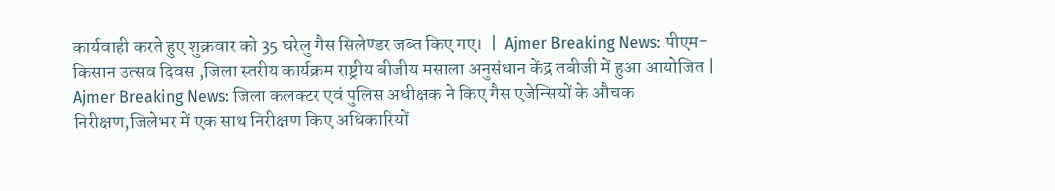कार्यवाही करते हुए शुक्रवार को 35 घरेलु गैस सिलेण्डर जब्त किए गए।  |  Ajmer Breaking News: पीएम-किसान उत्सव दिवस ,जिला स्तरीय कार्यक्रम राष्ट्रीय बीजीय मसाला अनुसंधान केंद्र तबीजी में हुआ आयोजित |  Ajmer Breaking News: जिला कलक्टर एवं पुलिस अधीक्षक ने किए गैस एजेन्सियों के औचक निरीक्षण,जिलेभर में एक साथ निरीक्षण किए अधिकारियों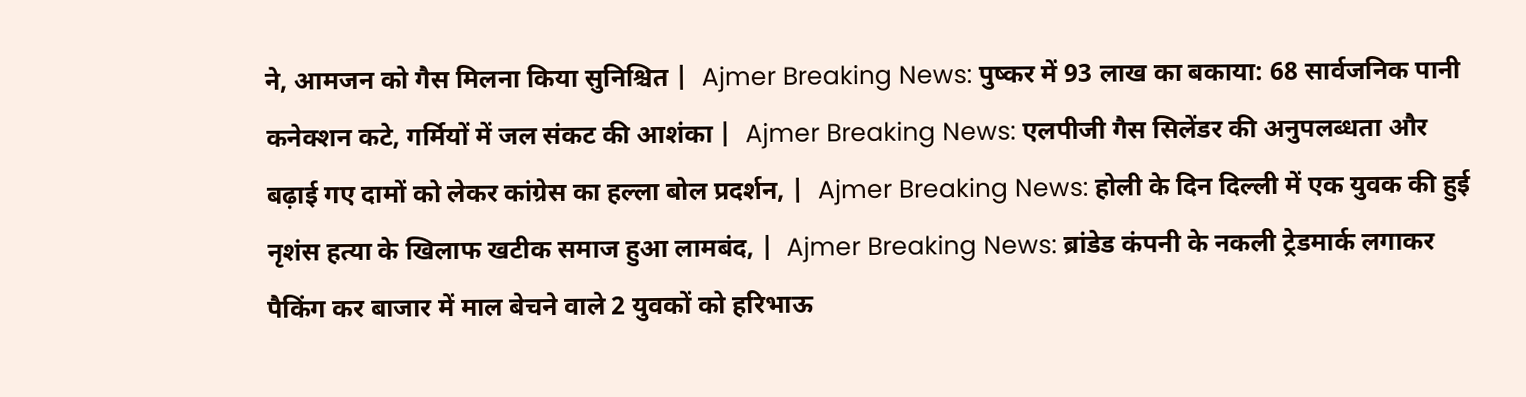ने, आमजन को गैस मिलना किया सुनिश्चित |  Ajmer Breaking News: पुष्कर में 93 लाख का बकाया: 68 सार्वजनिक पानी कनेक्शन कटे, गर्मियों में जल संकट की आशंका |  Ajmer Breaking News: एलपीजी गैस सिलेंडर की अनुपलब्धता और बढ़ाई गए दामों को लेकर कांग्रेस का हल्ला बोल प्रदर्शन, |  Ajmer Breaking News: होली के दिन दिल्ली में एक युवक की हुई नृशंस हत्या के खिलाफ खटीक समाज हुआ लामबंद, |  Ajmer Breaking News: ब्रांडेड कंपनी के नकली ट्रेडमार्क लगाकर पैकिंग कर बाजार में माल बेचने वाले 2 युवकों को हरिभाऊ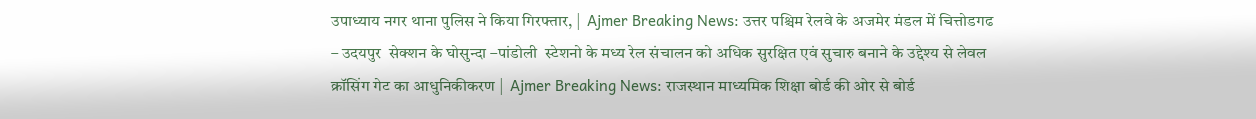उपाध्याय नगर थाना पुलिस ने किया गिरफ्तार, |  Ajmer Breaking News: उत्तर पश्चिम रेलवे के अजमेर मंडल में चित्तोडगढ – उदयपुर  सेक्शन के घोसुन्दा –पांडोली  स्टेशनो के मध्य रेल संचालन को अधिक सुरक्षित एवं सुचारु बनाने के उद्देश्य से लेवल क्रॉसिंग गेट का आधुनिकीकरण |  Ajmer Breaking News: राजस्थान माध्यमिक शिक्षा बोर्ड की ओर से बोर्ड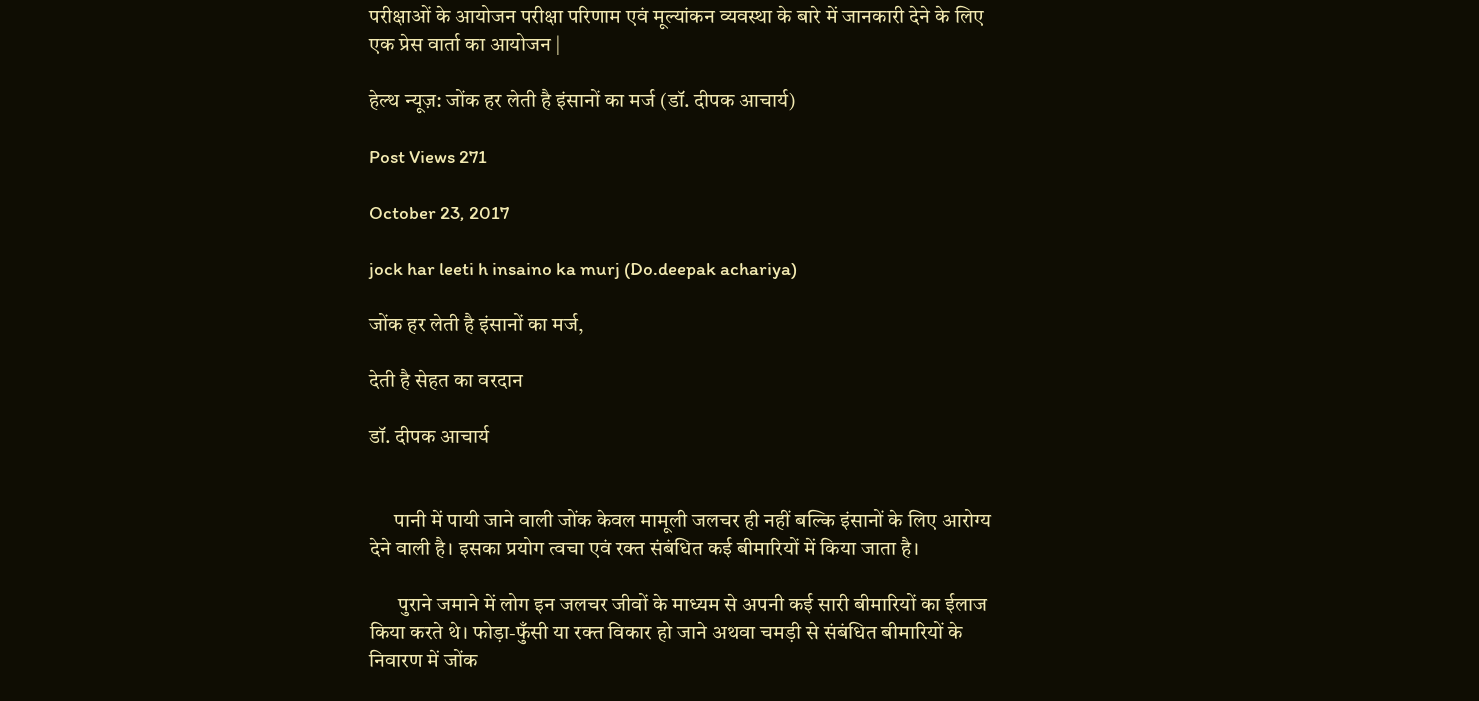परीक्षाओं के आयोजन परीक्षा परिणाम एवं मूल्यांकन व्यवस्था के बारे में जानकारी देने के लिए एक प्रेस वार्ता का आयोजन |

हेल्थ न्यूज़: जोंक हर लेती है इंसानों का मर्ज (डॉ. दीपक आचार्य)

Post Views 271

October 23, 2017

jock har leeti h insaino ka murj (Do.deepak achariya)

जोंक हर लेती है इंसानों का मर्ज,

देती है सेहत का वरदान

डॉ. दीपक आचार्य


      पानी में पायी जाने वाली जोंक केवल मामूली जलचर ही नहीं बल्कि इंसानों के लिए आरोग्य देने वाली है। इसका प्रयोग त्वचा एवं रक्त संबंधित कई बीमारियों में किया जाता है।

       पुराने जमाने में लोग इन जलचर जीवों के माध्यम से अपनी कई सारी बीमारियों का ईलाज किया करते थे। फोड़ा-फुँसी या रक्त विकार हो जाने अथवा चमड़ी से संबंधित बीमारियों के निवारण में जोंक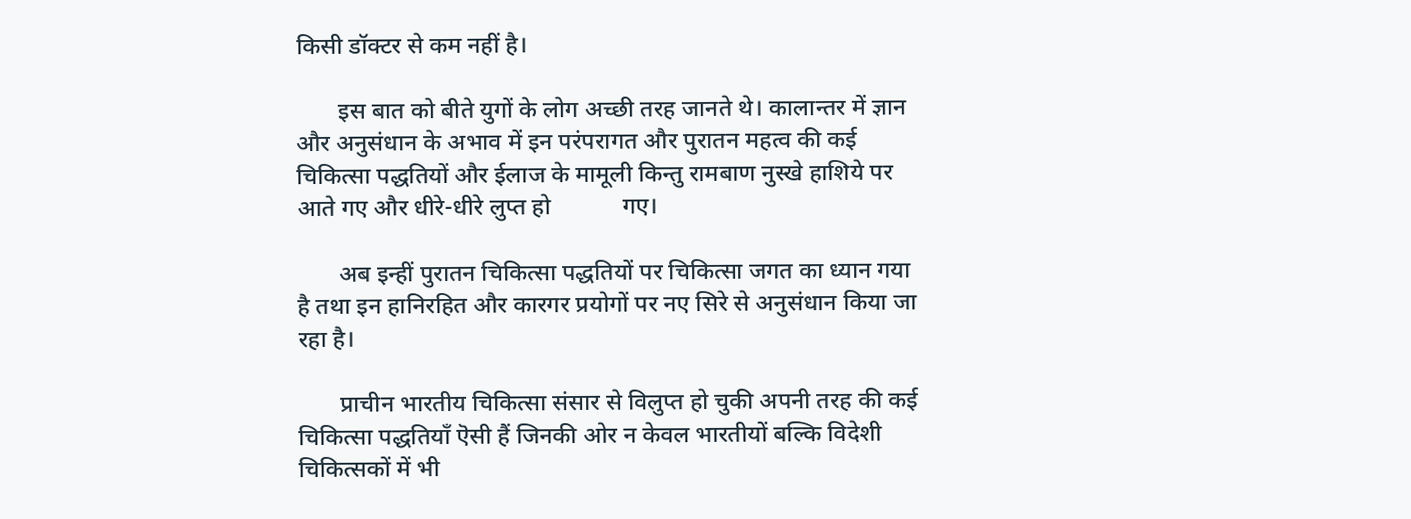किसी डॉक्टर से कम नहीं है।

       इस बात को बीते युगों के लोग अच्छी तरह जानते थे। कालान्तर में ज्ञान और अनुसंधान के अभाव में इन परंपरागत और पुरातन महत्व की कई चिकित्सा पद्धतियों और ईलाज के मामूली किन्तु रामबाण नुस्खे हाशिये पर आते गए और धीरे-धीरे लुप्त हो            गए।

       अब इन्हीं पुरातन चिकित्सा पद्धतियों पर चिकित्सा जगत का ध्यान गया है तथा इन हानिरहित और कारगर प्रयोगों पर नए सिरे से अनुसंधान किया जा रहा है।

       प्राचीन भारतीय चिकित्सा संसार से विलुप्त हो चुकी अपनी तरह की कई चिकित्सा पद्धतियाँ ऎसी हैं जिनकी ओर न केवल भारतीयों बल्कि विदेशी चिकित्सकों में भी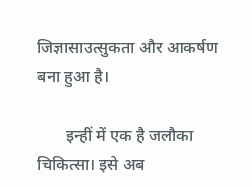जिज्ञासाउत्सुकता और आकर्षण बना हुआ है।

       इन्हीं में एक है जलौका चिकित्सा। इसे अब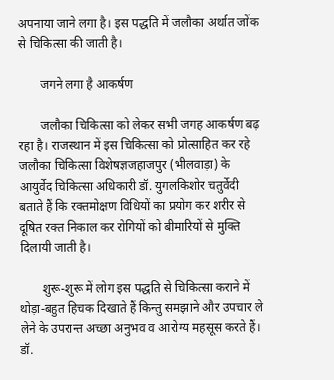अपनाया जाने लगा है। इस पद्धति में जलौका अर्थात जोंक से चिकित्सा की जाती है।

       जगने लगा है आकर्षण

       जलौका चिकित्सा को लेकर सभी जगह आकर्षण बढ़ रहा है। राजस्थान में इस चिकित्सा को प्रोत्साहित कर रहे जलौका चिकित्सा विशेषज्ञजहाजपुर (भीलवाड़ा) के आयुर्वेद चिकित्सा अधिकारी डॉ. युगलकिशोर चतुर्वेदी बताते हैं कि रक्तमोक्षण विधियों का प्रयोग कर शरीर से दूषित रक्त निकाल कर रोगियों को बीमारियों से मुक्ति दिलायी जाती है।

       शुरू-शुरू में लोग इस पद्धति से चिकित्सा कराने में थोड़ा-बहुत हिचक दिखाते हैं किन्तु समझाने और उपचार ले लेने के उपरान्त अच्छा अनुभव व आरोग्य महसूस करते हैं। डॉ.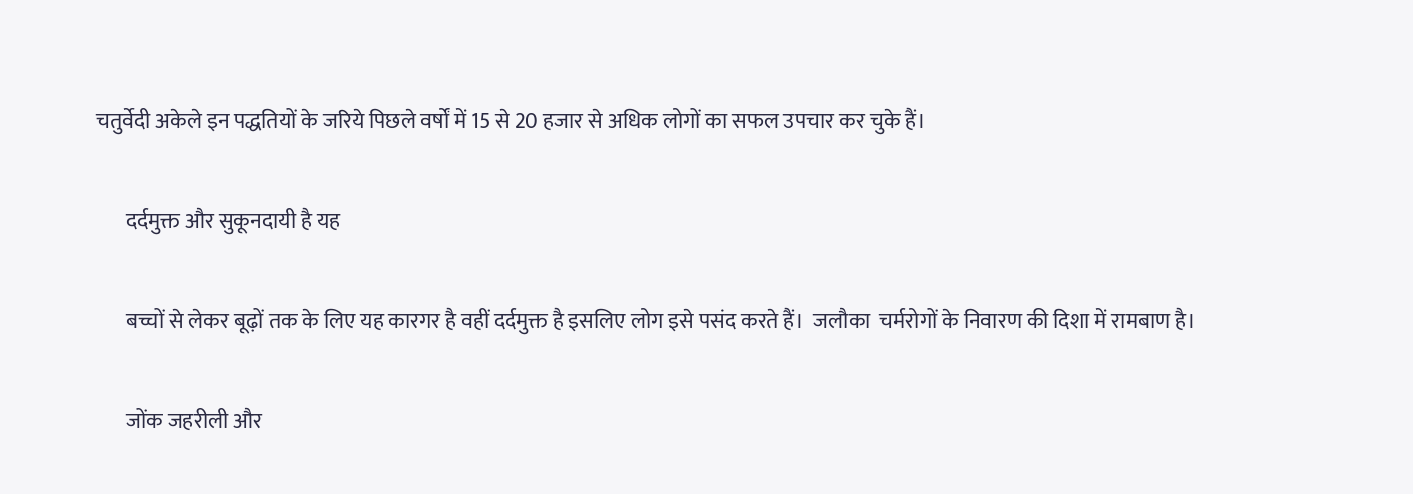चतुर्वेदी अकेले इन पद्धतियों के जरिये पिछले वर्षों में 15 से 20 हजार से अधिक लोगों का सफल उपचार कर चुके हैं।

       दर्दमुक्त और सुकूनदायी है यह

       बच्चों से लेकर बूढ़ों तक के लिए यह कारगर है वहीं दर्दमुक्त है इसलिए लोग इसे पसंद करते हैं।  जलौका  चर्मरोगों के निवारण की दिशा में रामबाण है।

       जोंक जहरीली और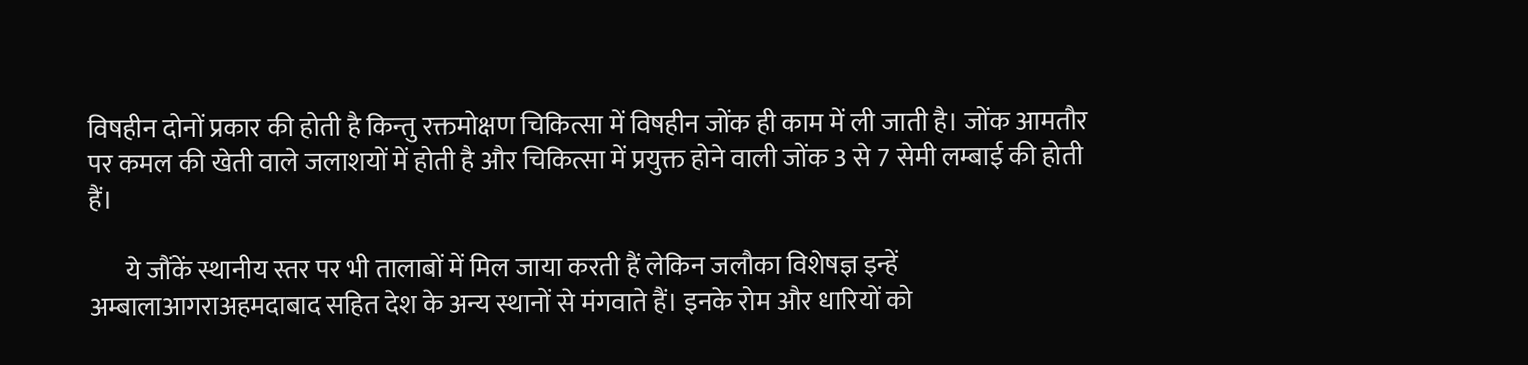विषहीन दोनों प्रकार की होती है किन्तु रक्तमोक्षण चिकित्सा में विषहीन जोंक ही काम में ली जाती है। जोंक आमतौर पर कमल की खेती वाले जलाशयों में होती है और चिकित्सा में प्रयुक्त होने वाली जोंक 3 से 7 सेमी लम्बाई की होती हैं।

       ये जौंकें स्थानीय स्तर पर भी तालाबों में मिल जाया करती हैं लेकिन जलौका विशेषज्ञ इन्हें अम्बालाआगराअहमदाबाद सहित देश के अन्य स्थानों से मंगवाते हैं। इनके रोम और धारियों को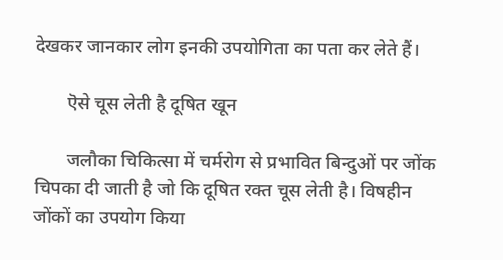देखकर जानकार लोग इनकी उपयोगिता का पता कर लेते हैं।

       ऎसे चूस लेती है दूषित खून

       जलौका चिकित्सा में चर्मरोग से प्रभावित बिन्दुओं पर जोंक चिपका दी जाती है जो कि दूषित रक्त चूस लेती है। विषहीन जोंकों का उपयोग किया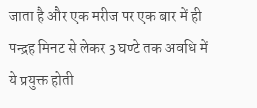जाता है और एक मरीज पर एक बार में ही पन्द्रह मिनट से लेकर 3 घण्टे तक अवधि में ये प्रयुक्त होती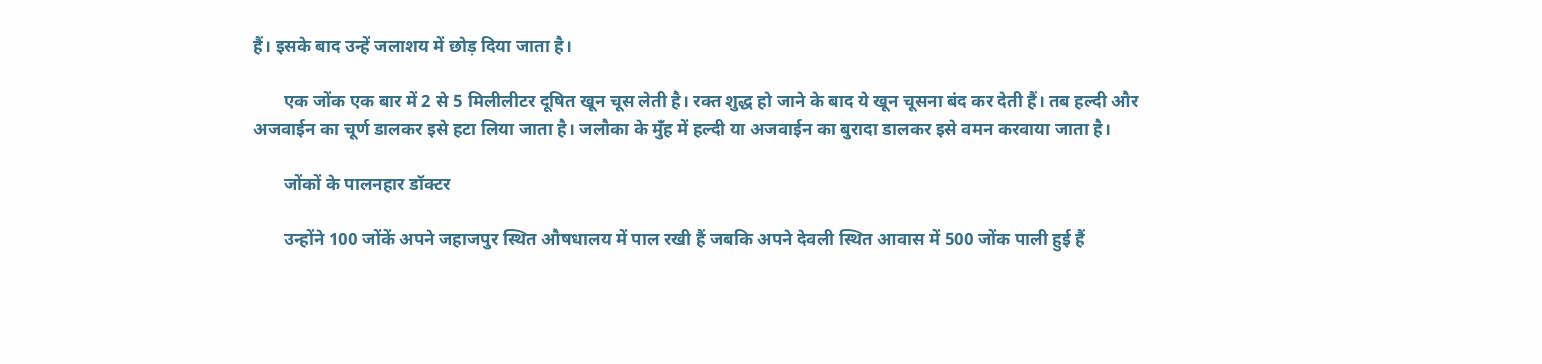हैं। इसके बाद उन्हें जलाशय में छोड़ दिया जाता है।

       एक जोंक एक बार में 2 से 5 मिलीलीटर दूषित खून चूस लेती है। रक्त शुद्ध हो जाने के बाद ये खून चूसना बंद कर देती हैं। तब हल्दी और अजवाईन का चूर्ण डालकर इसे हटा लिया जाता है। जलौका के मुँह में हल्दी या अजवाईन का बुरादा डालकर इसे वमन करवाया जाता है।

       जोंकों के पालनहार डॉक्टर

       उन्होंने 100 जोंकें अपने जहाजपुर स्थित औषधालय में पाल रखी हैं जबकि अपने देवली स्थित आवास में 500 जोंक पाली हुई हैं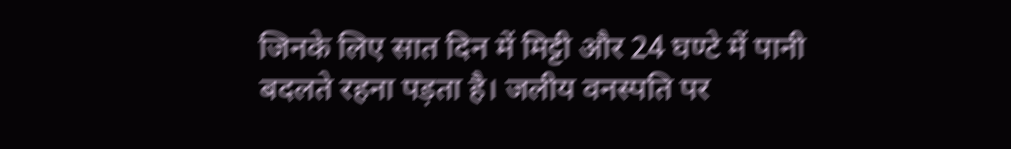जिनके लिए सात दिन में मिट्टी और 24 घण्टे में पानी बदलते रहना पड़ता है। जलीय वनस्पति पर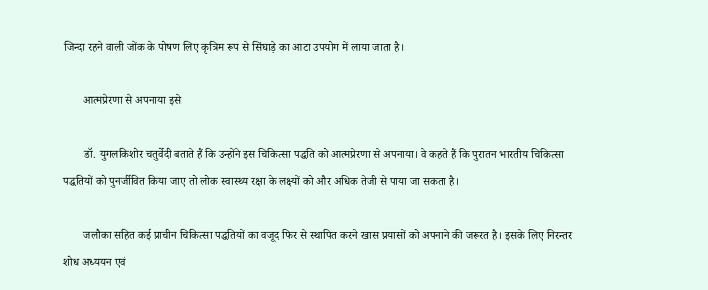जिन्दा रहने वाली जोंक के पोषण लिए कृत्रिम रूप से सिंघाड़े का आटा उपयोग में लाया जाता है।

       आत्मप्रेरणा से अपनाया इसे

       डॉ. युगलकिशोर चतुर्वेदी बताते हैं कि उन्होंने इस चिकित्सा पद्धति को आत्मप्रेरणा से अपनाया। वे कहते हैं कि पुरातन भारतीय चिकित्सा पद्धतियों को पुनर्जीवित किया जाए तो लोक स्वास्थ्य रक्षा के लक्ष्यों को और अधिक तेजी से पाया जा सकता है।

       जलौका सहित कई प्राचीन चिकित्सा पद्धतियों का वजूद फिर से स्थापित करने खास प्रयासों को अपनाने की जरूरत है। इसके लिए निरन्तर शोध अध्ययन एवं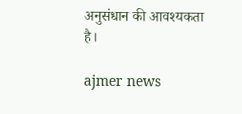अनुसंधान की आवश्यकता है।

ajmer news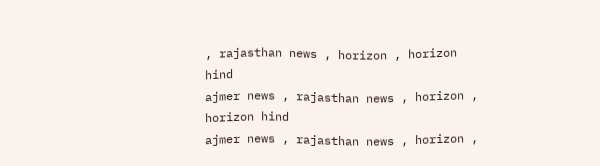, rajasthan news , horizon , horizon hind
ajmer news , rajasthan news , horizon , horizon hind
ajmer news , rajasthan news , horizon ,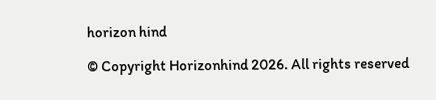horizon hind

© Copyright Horizonhind 2026. All rights reserved